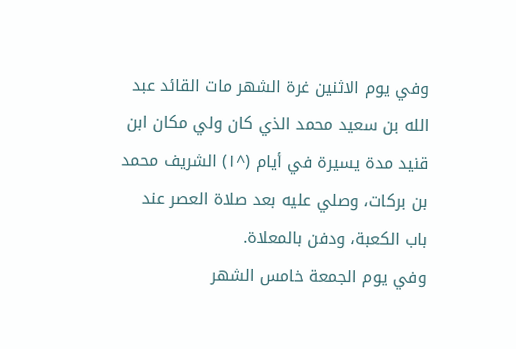وفي يوم الاثنين غرة الشهر مات القائد عبد الله بن سعيد محمد الذي كان ولي مكان ابن قنيد مدة يسيرة في أيام (^١) الشريف محمد بن بركات، وصلي عليه بعد صلاة العصر عند باب الكعبة، ودفن بالمعلاة.
وفي يوم الجمعة خامس الشهر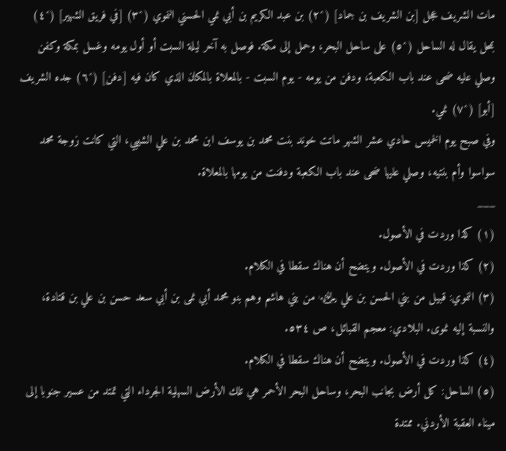مات الشريف عجل [بن الشريف بن جماد] (^٢) بن عبد الكريم بن أبي نمي الحسني النموي (^٣) [في فريق الشهير] (^٤) بمحل يقال له الساحل (^٥) على ساحل البحر، وحمل إلى مكة. فوصل به آخر ليلة السبت أو أول يومه وغسل بمكة وكفن وصلي عليه ضحى عند باب الكعبة، ودفن من يومه - يوم السبت - بالمعلاة بالمكان الذي كان فيه [دفن] (^٦) جده الشريف [أبو] (^٧) نمي.
وفي صبح يوم الخميس حادي عشر الشهر ماتت خوند بنت محمد بن يوسف ابن محمد بن علي الشيبي، التي كانت زوجة محمد سواسوا وأم بنتيه، وصلي عليها ضحى عند باب الكعبة ودفنت من يومها بالمعلاة.
___
(١) كذا وردت في الأصول.
(٢) كذا وردت في الأصول. ويتضح أن هناك سقطا في الكلام.
(٣) النموي: قبيل من بني الحسن بن علي ﵄ من بني هاشم وهم بنو محمد أبي نمى بن أبي سعد حسن بن علي بن قتادة، والنسبة إليه نموى. البلادي: معجم القبائل، ص ٥٣٤.
(٤) كذا وردت في الأصول. ويتضح أن هناك سقطا في الكلام.
(٥) الساحل: كل أرض بجانب البحر، وساحل البحر الأحمر هي تلك الأرض السهلية الجرداء التي تمتد من عسير جنوبا إلى ميناء العقبة الأردني. ممتدة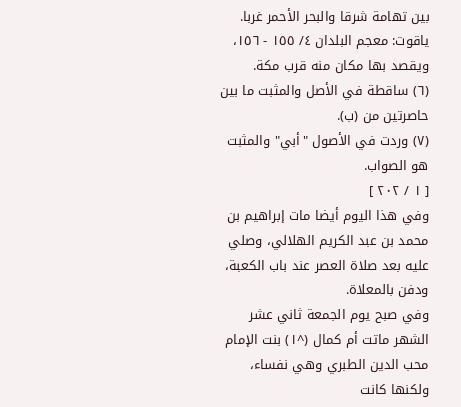بين تهامة شرقا والبحر الأحمر غربا. ياقوت: معجم البلدان ٤/ ١٥٥ - ١٥٦، ويقصد بها مكان منه قرب مكة.
(٦) ساقطة في الأصل والمثبت ما بين حاصرتين من (ب).
(٧) وردت في الأصول "أبي" والمثبت هو الصواب.
[ ١ / ٢٠٢ ]
وفي هذا اليوم أيضا مات إبراهيم بن محمد بن عبد الكريم الهلالي، وصلي عليه بعد صلاة العصر عند باب الكعبة، ودفن بالمعلاة.
وفي صبح يوم الجمعة ثاني عشر الشهر ماتت أم كمال (^١) بنت الإمام محب الدين الطبري وهي نفساء، ولكنها كانت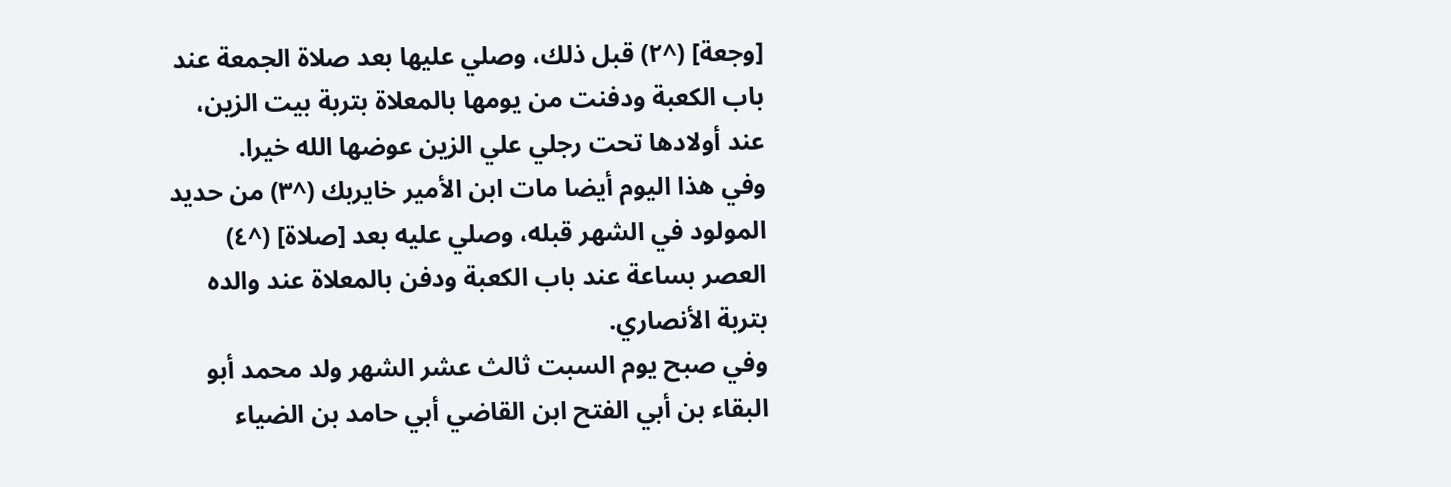[وجعة] (^٢) قبل ذلك، وصلي عليها بعد صلاة الجمعة عند باب الكعبة ودفنت من يومها بالمعلاة بتربة بيت الزين، عند أولادها تحت رجلي علي الزين عوضها الله خيرا.
وفي هذا اليوم أيضا مات ابن الأمير خايربك (^٣) من حديد المولود في الشهر قبله، وصلي عليه بعد [صلاة] (^٤) العصر بساعة عند باب الكعبة ودفن بالمعلاة عند والده بتربة الأنصاري.
وفي صبح يوم السبت ثالث عشر الشهر ولد محمد أبو البقاء بن أبي الفتح ابن القاضي أبي حامد بن الضياء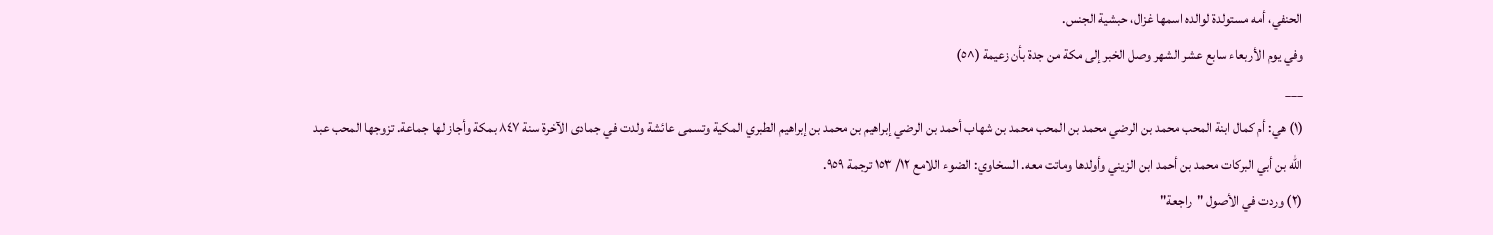الحنفي، أمه مستولدة لوالده اسمها غزال، حبشية الجنس.
وفي يوم الأربعاء سابع عشر الشهر وصل الخبر إلى مكة من جدة بأن زعيمة (^٥)
___
(١) هي: أم كمال ابنة المحب محمد بن الرضي محمد بن المحب محمد بن شهاب أحمد بن الرضي إبراهيم بن محمد بن إبراهيم الطبري المكية وتسمى عائشة ولدت في جمادى الآخرة سنة ٨٤٧ بمكة وأجاز لها جماعة. تزوجها المحب عبد الله بن أبي البركات محمد بن أحمد ابن الزيني وأولدها وماتت معه. السخاوي: الضوء اللامع ١٢/ ١٥٣ ترجمة ٩٥٩.
(٢) وردت في الأصول "راجعة"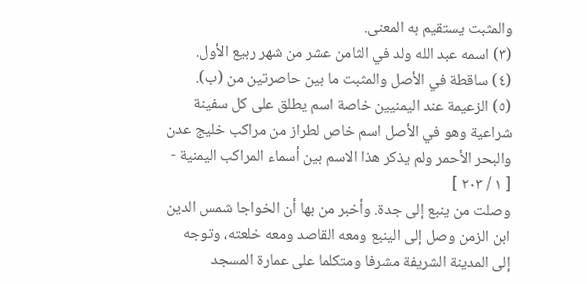والمثبت يستقيم به المعنى.
(٣) اسمه عبد الله ولد في الثامن عشر من شهر ربيع الأول.
(٤) ساقطة في الأصل والمثبت ما بين حاصرتين من (ب).
(٥) الزعيمة عند اليمنيين خاصة اسم يطلق على كل سفينة شراعية وهو في الأصل اسم خاص لطراز من مراكب خليج عدن والبحر الأحمر ولم يذكر هذا الاسم بين أسماء المراكب اليمنية -
[ ١ / ٢٠٣ ]
وصلت من ينبع إلى جدة. وأخبر من بها أن الخواجا شمس الدين ابن الزمن وصل إلى الينبع ومعه القاصد ومعه خلعته، وتوجه إلى المدينة الشريفة مشرفا ومتكلما على عمارة المسجد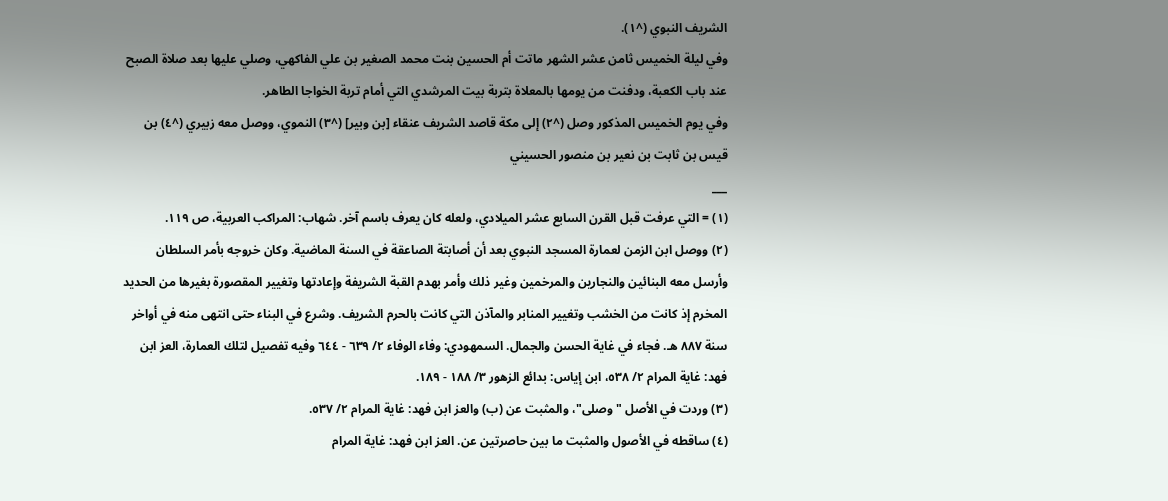الشريف النبوي (^١).
وفي ليلة الخميس ثامن عشر الشهر ماتت أم الحسين بنت محمد الصغير بن علي الفاكهي، وصلي عليها بعد صلاة الصبح عند باب الكعبة، ودفنت من يومها بالمعلاة بتربة بيت المرشدي التي أمام تربة الخواجا الطاهر.
وفي يوم الخميس المذكور وصل (^٢) إلى مكة قاصد الشريف عنقاء [بن وبير] (^٣) النموي، ووصل معه زبيري (^٤) بن قيس بن ثابت بن نعير بن منصور الحسيني
___
(١) = التي عرفت قبل القرن السابع عشر الميلادي، ولعله كان يعرف باسم آخر. شهاب: المراكب العربية، ص ١١٩.
(٢) ووصل ابن الزمن لعمارة المسجد النبوي بعد أن أصابتة الصاعقة في السنة الماضية. وكان خروجه بأمر السلطان وأرسل معه البنائين والنجارين والمرخمين وغير ذلك وأمر بهدم القبة الشريفة وإعادتها وتغيير المقصورة بغيرها من الحديد المخرم إذ كانت من الخشب وتغيير المنابر والمآذن التي كانت بالحرم الشريف. وشرع في البناء حتى انتهى منه في أواخر سنة ٨٨٧ هـ. فجاء في غاية الحسن والجمال. السمهودي: وفاء الوفاء ٢/ ٦٣٩ - ٦٤٤ وفيه تفصيل لتلك العمارة، العز ابن فهد: غاية المرام ٢/ ٥٣٨، ابن إياس: بدائع الزهور ٣/ ١٨٨ - ١٨٩.
(٣) وردت في الأصل "وصلى"، والمثبت عن (ب) والعز ابن فهد: غاية المرام ٢/ ٥٣٧.
(٤) ساقطه في الأصول والمثبت ما بين حاصرتين عن. العز ابن فهد: غاية المرام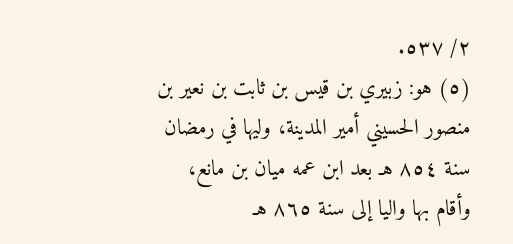٢/ ٥٣٧.
(٥) هو: زبيري بن قيس بن ثابت بن نعير بن منصور الحسيني أمير المدينة، وليها في رمضان سنة ٨٥٤ هـ بعد ابن عمه ميان بن مانع، وأقام بها واليا إلى سنة ٨٦٥ هـ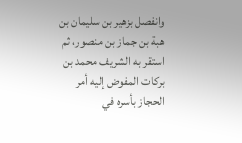وانفصل بزهير بن سليمان بن هبة بن جماز بن منصور، ثم استقر به الشريف محمد بن بركات المفوض إليه أمر الحجاز بأسره في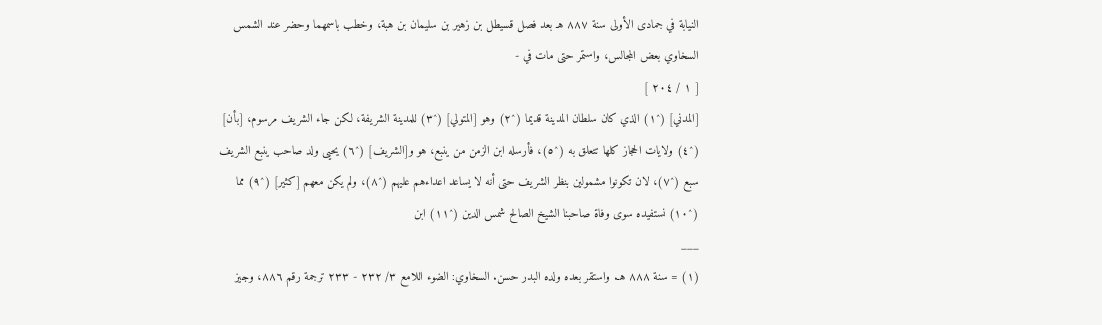النيابة في جمادى الأولى سنة ٨٨٧ هـ بعد فصل قسيطل بن زهير بن سليمان بن هبة، وخطب باسمهما وحضر عند الشمس السخاوي بعض المجالس، واستمر حتى مات في -
[ ١ / ٢٠٤ ]
[المدني] (^١) الذي كان سلطان المدينة قديما (^٢) وهو [المتولي] (^٣) للمدينة الشريفة، لكن جاء الشريف مرسوم، [بأن] (^٤) ولايات الحجاز كلها تتعلق به (^٥)، فأرسله ابن الزمن من ينبع، هو و[الشريف] (^٦) يحيى ولد صاحب ينبع الشريف سبع (^٧)، لان تكونوا مشمولين بنظر الشريف حتى أنه لا يساعد اعداءهم عليهم (^٨)، ولم يكن معهم [كثير] (^٩) مما (^١٠) نستفيده سوى وفاة صاحبنا الشيخ الصالح شمس الدين (^١١) ابن
___
(١) = سنة ٨٨٨ هـ. واستقر بعده ولده البدر حسن. السخاوي: الضوء اللامع ٣/ ٢٣٢ - ٢٣٣ ترجمة رقم ٨٨٦، وجيز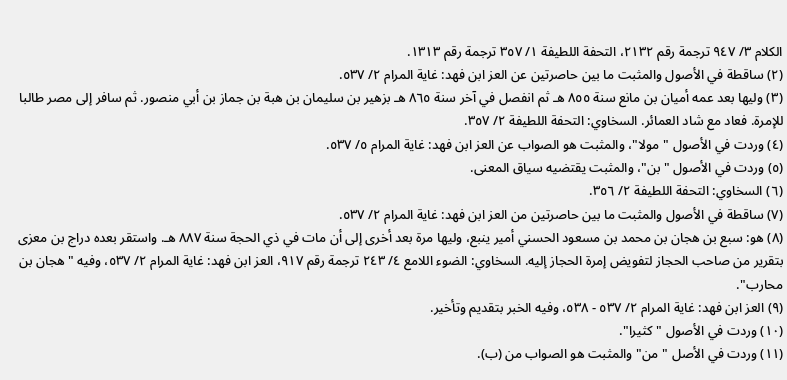الكلام ٣/ ٩٤٧ ترجمة رقم ٢١٣٢، التحفة اللطيفة ١/ ٣٥٧ ترجمة رقم ١٣١٣.
(٢) ساقطة في الأصول والمثبت ما بين حاصرتين عن العز ابن فهد: غاية المرام ٢/ ٥٣٧.
(٣) وليها بعد عمه أميان بن مانع سنة ٨٥٥ هـ ثم انفصل في آخر سنة ٨٦٥ هـ بزهير بن سليمان بن هبة بن جماز بن أبي منصور. ثم سافر إلى مصر طالبا للإمرة. فعاد مع شاد العمائر. السخاوي: التحفة اللطيفة ٢/ ٣٥٧.
(٤) وردت في الأصول "مولا"، والمثبت هو الصواب عن العز ابن فهد: غاية المرام ٥/ ٥٣٧.
(٥) وردت في الأصول "بن"، والمثبت يقتضيه سياق المعنى.
(٦) السخاوي: التحفة اللطيفة ٢/ ٣٥٦.
(٧) ساقطة في الأصول والمثبت ما بين حاصرتين من العز ابن فهد: غاية المرام ٢/ ٥٣٧.
(٨) هو: سبع بن هجان بن محمد بن مسعود الحسني أمير ينبع، وليها مرة بعد أخرى إلى أن مات في ذي الحجة سنة ٨٨٧ هـ. واستقر بعده دراج بن معزى بتقرير من صاحب الحجاز لتفويض إمرة الحجاز إليه. السخاوي: الضوء اللامع ٤/ ٢٤٣ ترجمة رقم ٩١٧، العز ابن فهد: غاية المرام ٢/ ٥٣٧، وفيه "هجان بن محارب".
(٩) العز ابن فهد: غاية المرام ٢/ ٥٣٧ - ٥٣٨، وفيه الخبر بتقديم وتأخير.
(١٠) وردت في الأصول "كثيرا".
(١١) وردت في الأصل "من" والمثبت هو الصواب من (ب).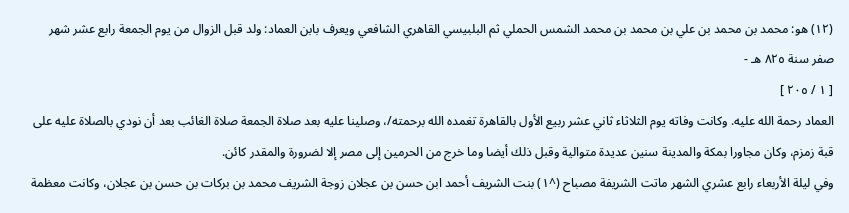(١٢) هو: محمد بن محمد بن علي بن محمد بن محمد الشمس الحملي ثم البلبيسي القاهري الشافعي ويعرف بابن العماد: ولد قبل الزوال من يوم الجمعة رابع عشر شهر صفر سنة ٨٢٥ هـ -
[ ١ / ٢٠٥ ]
العماد رحمة الله عليه. وكانت وفاته يوم الثلاثاء ثاني عشر ربيع الأول بالقاهرة تغمده الله برحمته/، وصلينا عليه بعد صلاة الجمعة صلاة الغائب بعد أن نودي بالصلاة عليه على قبة زمزم، وكان مجاورا بمكة والمدينة سنين عديدة متوالية وقبل ذلك أيضا وما خرج من الحرمين إلى مصر إلا لضرورة والمقدر كائن.
وفي ليلة الأربعاء رابع عشري الشهر ماتت الشريفة مصباح (^١) بنت الشريف أحمد ابن حسن بن عجلان زوجة الشريف محمد بن بركات بن حسن بن عجلان، وكانت معظمة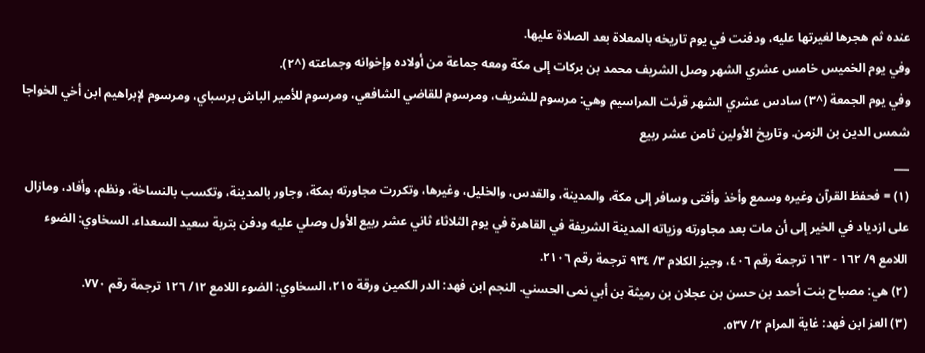عنده ثم هجرها لغيرتها عليه، ودفنت في يوم تاريخه بالمعلاة بعد الصلاة عليها.
وفي يوم الخميس خامس عشري الشهر وصل الشريف محمد بن بركات إلى مكة ومعه جماعة من أولاده وإخوانه وجماعته (^٢).
وفي يوم الجمعة (^٣) سادس عشري الشهر قرئت المراسيم وهي: مرسوم للشريف، ومرسوم للقاضي الشافعي، ومرسوم للأمير الباش برسباي، ومرسوم لإبراهيم ابن أخي الخواجا شمس الدين بن الزمن. وتاريخ الأولين ثامن عشر ربيع
___
(١) = فحفظ القرآن وغيره وسمع وأخذ وأفتى وسافر إلى مكة، والمدينة، والقدس، والخليل، وغيرها، وتكررت مجاورته بمكة، وجاور بالمدينة، وتكسب بالنساخة، ونظم، وأفاد، ومازال على ازدياد في الخير إلى أن مات بعد مجاورته وزياته المدينة الشريفة في القاهرة في يوم الثلاثاء ثاني عشر ربيع الأول وصلي عليه ودفن بتربة سعيد السعداء. السخاوي: الضوء اللامع ٩/ ١٦٢ - ١٦٣ ترجمة رقم ٤٠٦، وجيز الكلام ٣/ ٩٣٤ ترجمة رقم ٢١٠٦.
(٢) هي: مصباح بنت أحمد بن حسن بن عجلان بن رميثة بن أبي نمى الحسني. النجم ابن فهد: الدر الكمين ورقة ٢١٥، السخاوي: الضوء اللامع ١٢/ ١٢٦ ترجمة رقم ٧٧٠.
(٣) العز ابن فهد: غاية المرام ٢/ ٥٣٧.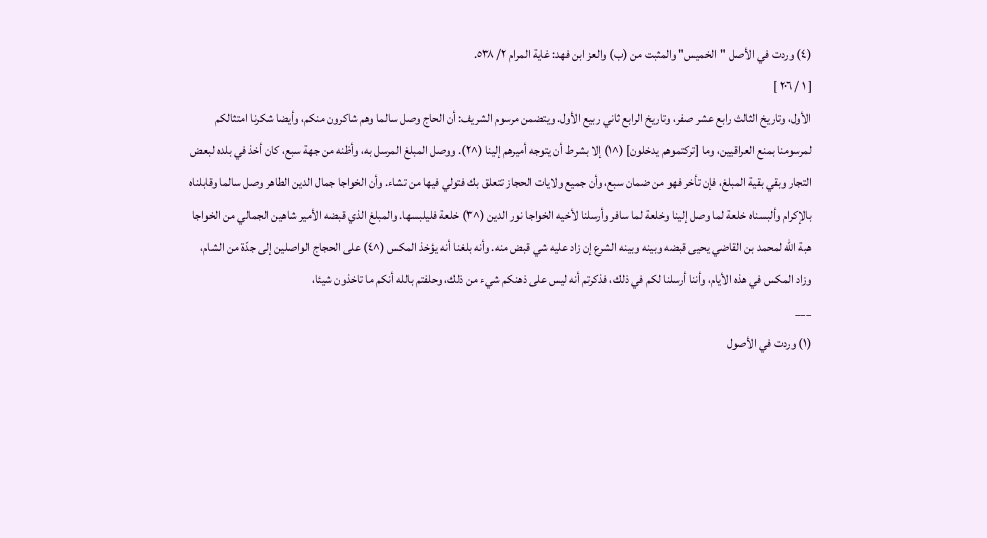(٤) وردت في الأصل "الخميس" والمثبت من (ب) والعز ابن فهد: غاية المرام ٢/ ٥٣٨.
[ ١ / ٢٠٦ ]
الأول، وتاريخ الثالث رابع عشر صفر، وتاريخ الرابع ثاني ربيع الأول. ويتضمن مرسوم الشريف: أن الحاج وصل سالما وهم شاكرون منكم، وأيضا شكرنا امتثالكم لمرسومنا بمنع العراقيين، وما [تركتموهم يدخلون] (^١) إلا بشرط أن يتوجه أميرهم إلينا (^٢). ووصل المبلغ المرسل به، وأظنه من جهة سبع، كان أخذ في بلده لبعض التجار وبقي بقية المبلغ، فإن تأخر فهو من ضمان سبع، وأن جميع ولايات الحجاز تتعلق بك فتولي فيها من تشاء. وأن الخواجا جمال الدين الطاهر وصل سالما وقابلناه بالإكرام وألبسناه خلعة لما وصل إلينا وخلعة لما سافر وأرسلنا لأخيه الخواجا نور الدين (^٣) خلعة فليلبسها. والمبلغ الذي قبضه الأمير شاهين الجمالي من الخواجا هبة الله لمحمد بن القاضي يحيى قبضه وبينه وبينه الشرع إن زاد عليه شي قبض منه. وأنه بلغنا أنه يؤخذ المكس (^٤) على الحجاج الواصلين إلى جدّة من الشام، وزاد المكس في هذه الأيام، وأننا أرسلنا لكم في ذلك، فذكرتم أنه ليس على ذهنكم شيء من ذلك، وحلفتم بالله أنكم ما تاخذون شيئا،
___
(١) وردت في الأصول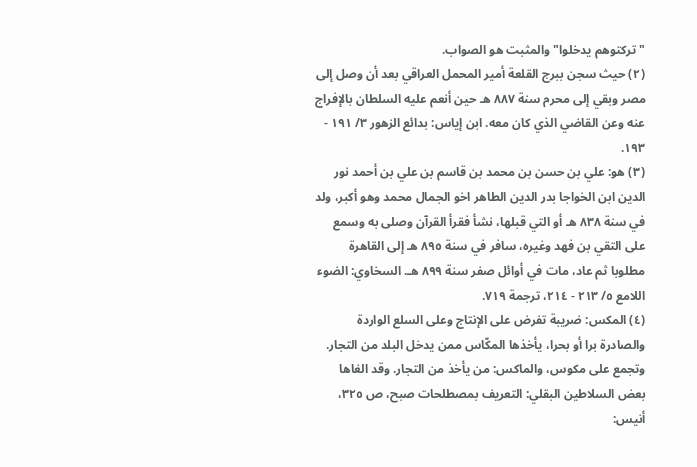"تركتوهم يدخلوا" والمثبت هو الصواب.
(٢) حيث سجن ببرج القلعة أمير المحمل العراقي بعد أن وصل إلى مصر وبقي إلى محرم سنة ٨٨٧ هـ حين أنعم عليه السلطان بالإفراج عنه وعن القاضي الذي كان معه. ابن إياس: بدائع الزهور ٣/ ١٩١ - ١٩٣.
(٣) هو: علي بن حسن بن محمد بن قاسم بن علي بن أحمد نور الدين ابن الخواجا بدر الدين الطاهر اخو الجمال محمد وهو أكبر، ولد في سنة ٨٣٨ هـ أو التي قبلها، نشأ فقرأ القرآن وصلى به وسمع على التقي بن فهد وغيره، سافر في سنة ٨٩٥ هـ إلى القاهرة مطلوبا ثم عاد، مات في أوائل صفر سنة ٨٩٩ هـ. السخاوي: الضوء اللامع ٥/ ٢١٣ - ٢١٤، ترجمة ٧١٩.
(٤) المكس: ضريبة تفرض على الإنتاج وعلى السلع الواردة والصادرة برا أو بحرا، يأخذها المكّاس ممن يدخل البلد من التجار. وتجمع على مكوس، والماكس: من يأخذ من التجار. وقد الغاها بعض السلاطين البقلي: التعريف بمصطلحات صبح، ص ٣٢٥، أنيس: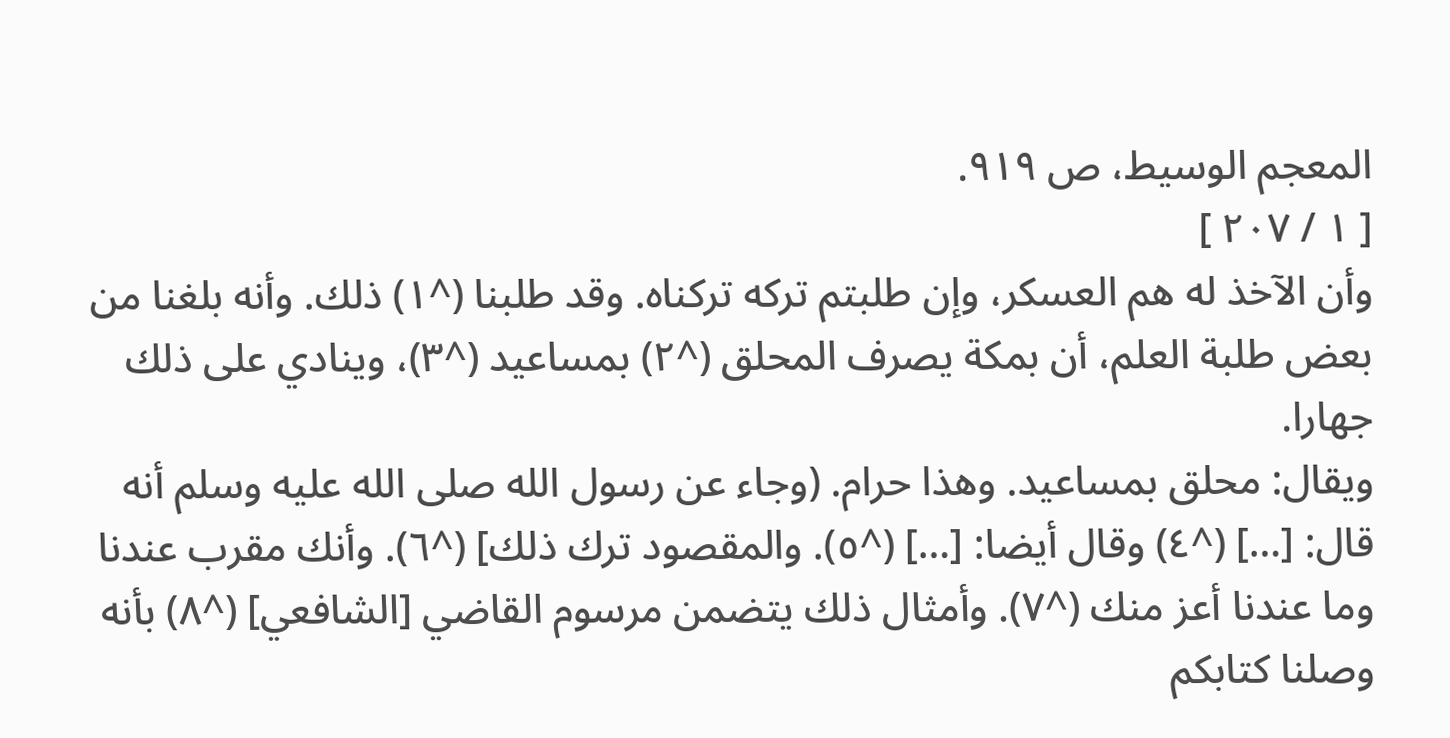المعجم الوسيط، ص ٩١٩.
[ ١ / ٢٠٧ ]
وأن الآخذ له هم العسكر، وإن طلبتم تركه تركناه. وقد طلبنا (^١) ذلك. وأنه بلغنا من بعض طلبة العلم، أن بمكة يصرف المحلق (^٢) بمساعيد (^٣)، وينادي على ذلك جهارا.
ويقال: محلق بمساعيد. وهذا حرام. (وجاء عن رسول الله صلى الله عليه وسلم أنه قال: […] (^٤) وقال أيضا: […] (^٥). والمقصود ترك ذلك] (^٦). وأنك مقرب عندنا وما عندنا أعز منك (^٧). وأمثال ذلك يتضمن مرسوم القاضي [الشافعي] (^٨) بأنه وصلنا كتابكم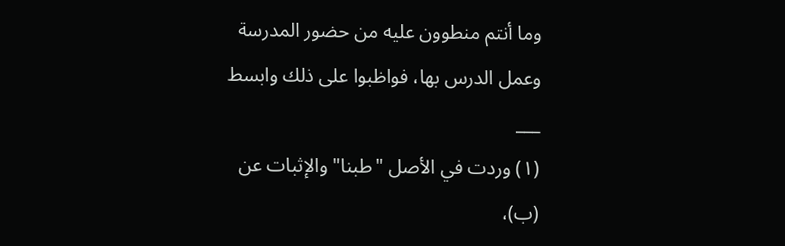وما أنتم منطوون عليه من حضور المدرسة وعمل الدرس بها، فواظبوا على ذلك وابسط
___
(١) وردت في الأصل "طبنا" والإثبات عن (ب)،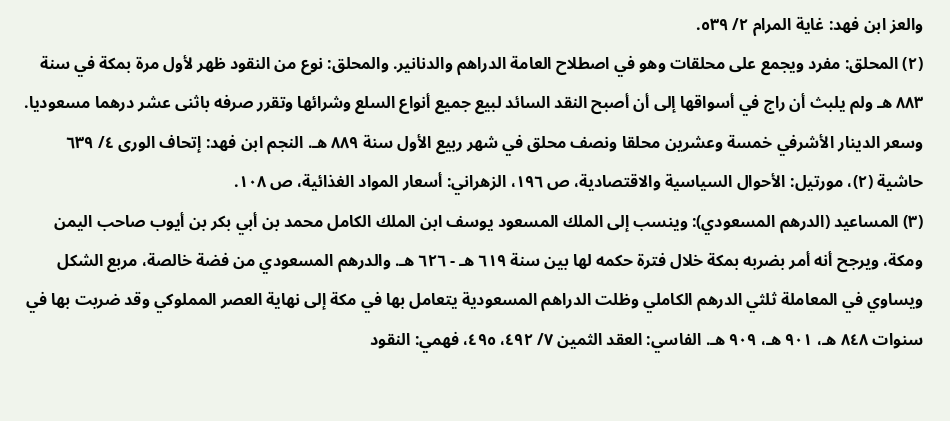والعز ابن فهد: غاية المرام ٢/ ٥٣٩.
(٢) المحلق: مفرد ويجمع على محلقات وهو في اصطلاح العامة الدراهم والدنانير. والمحلق: نوع من النقود ظهر لأول مرة بمكة في سنة ٨٨٣ هـ ولم يلبث أن راج في أسواقها إلى أن أصبح النقد السائد لبيع جميع أنواع السلع وشرائها وتقرر صرفه باثنى عشر درهما مسعوديا. وسعر الدينار الأشرفي خمسة وعشرين محلقا ونصف محلق في شهر ربيع الأول سنة ٨٨٩ هـ. النجم ابن فهد: إتحاف الورى ٤/ ٦٣٩ حاشية (٢)، مورتيل: الأحوال السياسية والاقتصادية، ص ١٩٦، الزهراني: أسعار المواد الغذائية، ص ١٠٨.
(٣) المساعيد (الدرهم المسعودي): وينسب إلى الملك المسعود يوسف ابن الملك الكامل محمد بن أبي بكر بن أيوب صاحب اليمن ومكة، ويرجح أنه أمر بضربه بمكة خلال فترة حكمه لها بين سنة ٦١٩ هـ - ٦٢٦ هـ. والدرهم المسعودي من فضة خالصة، مربع الشكل ويساوي في المعاملة ثلثي الدرهم الكاملي وظلت الدراهم المسعودية يتعامل بها في مكة إلى نهاية العصر المملوكي وقد ضربت بها في سنوات ٨٤٨ هـ، ٩٠١ هـ، ٩٠٩ هـ. الفاسي: العقد الثمين ٧/ ٤٩٢، ٤٩٥، فهمي: النقود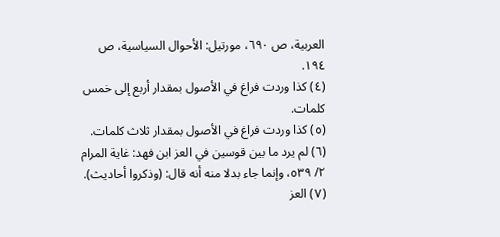العربية، ص ٦٩٠، مورتيل: الأحوال السياسية، ص ١٩٤.
(٤) كذا وردت فراغ في الأصول بمقدار أربع إلى خمس كلمات.
(٥) كذا وردت فراغ في الأصول بمقدار ثلاث كلمات.
(٦) لم يرد ما بين قوسين في العز ابن فهد: غاية المرام ٢/ ٥٣٩، وإنما جاء بدلا منه أنه قال: (وذكروا أحاديث).
(٧) العز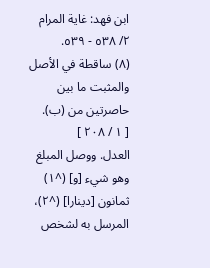ابن فهد: غاية المرام ٢/ ٥٣٨ - ٥٣٩.
(٨) ساقطة في الأصل والمثبت ما بين حاصرتين من (ب).
[ ١ / ٢٠٨ ]
العدل. ووصل المبلغ وهو شيء [و] (^١) ثمانون [دينارا] (^٢)، المرسل به لشخص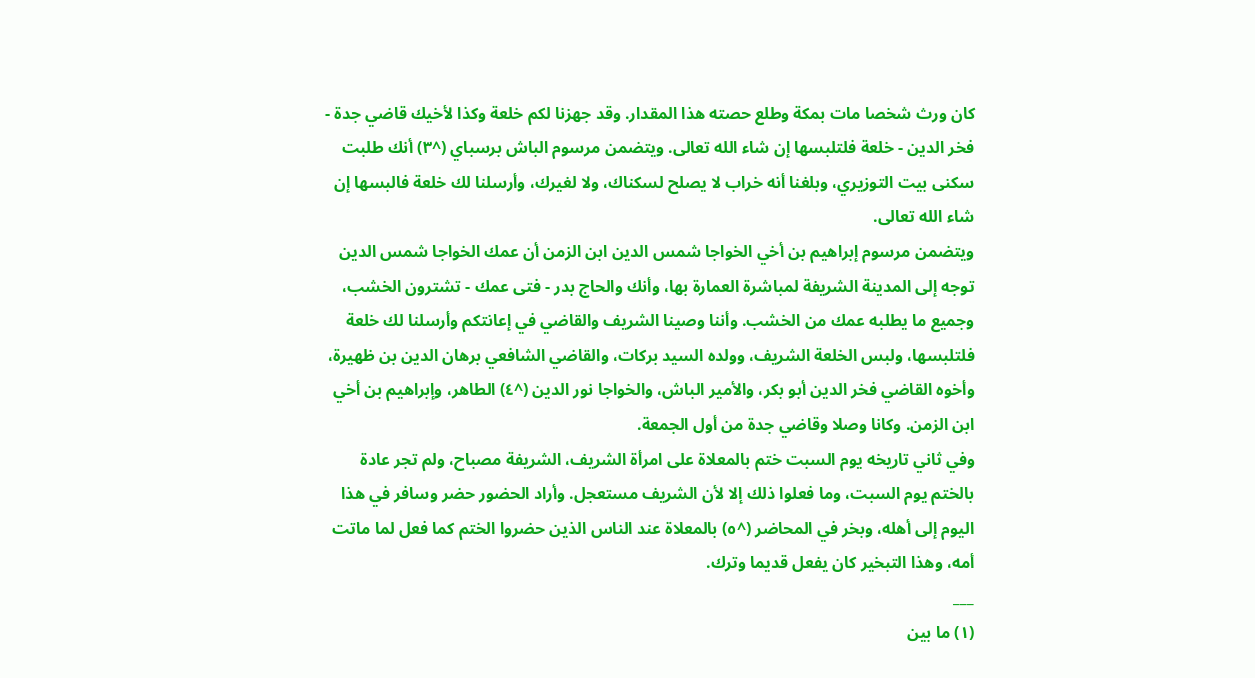كان ورث شخصا مات بمكة وطلع حصته هذا المقدار. وقد جهزنا لكم خلعة وكذا لأخيك قاضي جدة - فخر الدين - خلعة فلتلبسها إن شاء الله تعالى. ويتضمن مرسوم الباش برسباي (^٣) أنك طلبت سكنى بيت التوزيري، وبلغنا أنه خراب لا يصلح لسكناك، ولا لغيرك، وأرسلنا لك خلعة فالبسها إن شاء الله تعالى.
ويتضمن مرسوم إبراهيم بن أخي الخواجا شمس الدين ابن الزمن أن عمك الخواجا شمس الدين توجه إلى المدينة الشريفة لمباشرة العمارة بها، وأنك والحاج بدر - فتى عمك - تشترون الخشب، وجميع ما يطلبه عمك من الخشب. وأننا وصينا الشريف والقاضي في إعانتكم وأرسلنا لك خلعة فلتلبسها، ولبس الخلعة الشريف، وولده السيد بركات، والقاضي الشافعي برهان الدين بن ظهيرة، وأخوه القاضي فخر الدين أبو بكر، والأمير الباش، والخواجا نور الدين (^٤) الطاهر، وإبراهيم بن أخي ابن الزمن. وكانا وصلا وقاضي جدة من أول الجمعة.
وفي ثاني تاريخه يوم السبت ختم بالمعلاة على امرأة الشريف، الشريفة مصباح، ولم تجر عادة بالختم يوم السبت، وما فعلوا ذلك إلا لأن الشريف مستعجل. وأراد الحضور حضر وسافر في هذا اليوم إلى أهله، وبخر في المحاضر (^٥) بالمعلاة عند الناس الذين حضروا الختم كما فعل لما ماتت أمه، وهذا التبخير كان يفعل قديما وترك.
___
(١) ما بين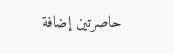حاصرتين إضافة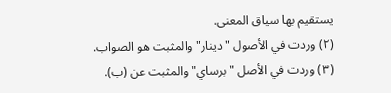يستقيم بها سياق المعنى.
(٢) وردت في الأصول "دينار" والمثبت هو الصواب.
(٣) وردت في الأصل "برساي" والمثبت عن (ب).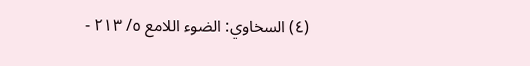(٤) السخاوي: الضوء اللامع ٥/ ٢١٣ -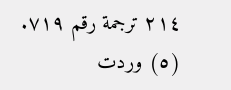٢١٤ ترجمة رقم ٧١٩.
(٥) وردت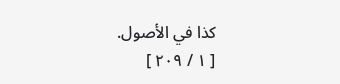كذا في الأصول.
[ ١ / ٢٠٩ ]